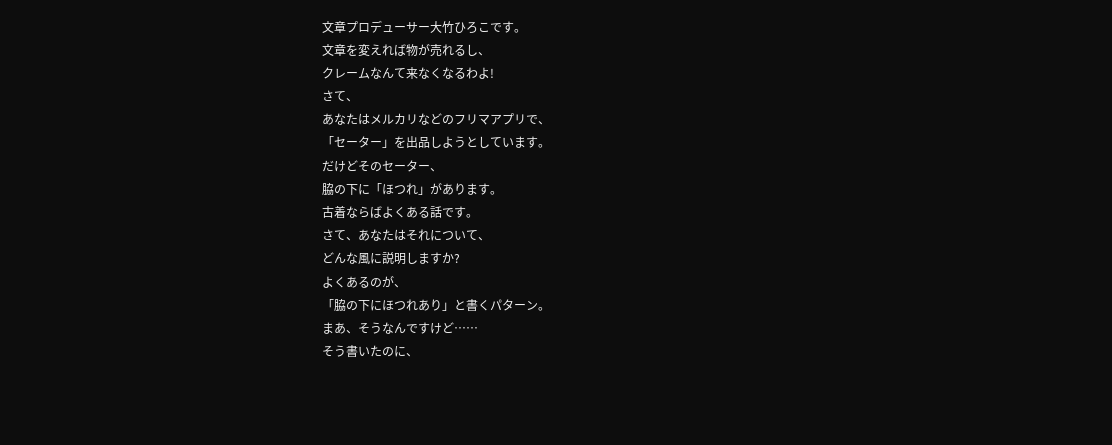文章プロデューサー大竹ひろこです。
文章を変えれば物が売れるし、
クレームなんて来なくなるわよ!
さて、
あなたはメルカリなどのフリマアプリで、
「セーター」を出品しようとしています。
だけどそのセーター、
脇の下に「ほつれ」があります。
古着ならばよくある話です。
さて、あなたはそれについて、
どんな風に説明しますか?
よくあるのが、
「脇の下にほつれあり」と書くパターン。
まあ、そうなんですけど……
そう書いたのに、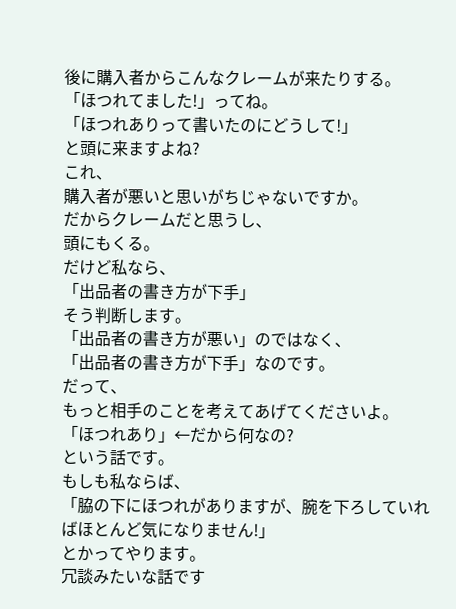後に購入者からこんなクレームが来たりする。
「ほつれてました!」ってね。
「ほつれありって書いたのにどうして!」
と頭に来ますよね?
これ、
購入者が悪いと思いがちじゃないですか。
だからクレームだと思うし、
頭にもくる。
だけど私なら、
「出品者の書き方が下手」
そう判断します。
「出品者の書き方が悪い」のではなく、
「出品者の書き方が下手」なのです。
だって、
もっと相手のことを考えてあげてくださいよ。
「ほつれあり」←だから何なの?
という話です。
もしも私ならば、
「脇の下にほつれがありますが、腕を下ろしていればほとんど気になりません!」
とかってやります。
冗談みたいな話です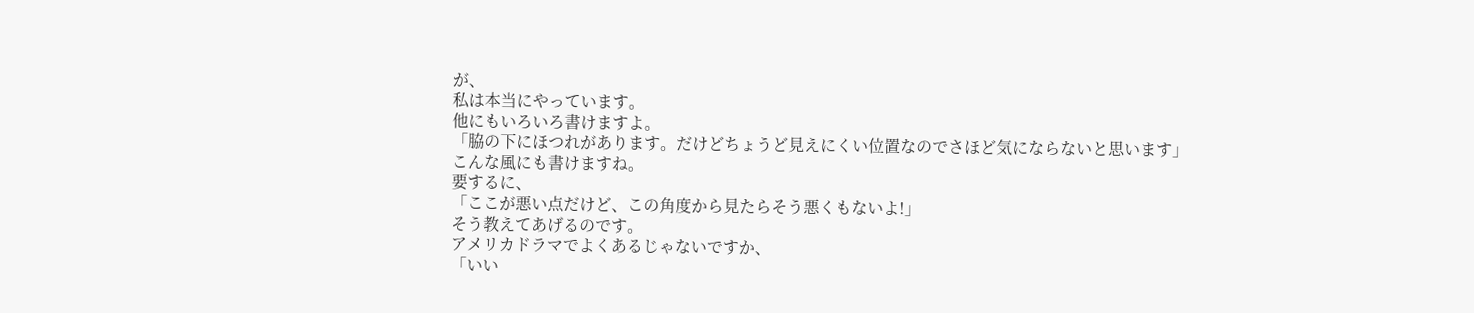が、
私は本当にやっています。
他にもいろいろ書けますよ。
「脇の下にほつれがあります。だけどちょうど見えにくい位置なのでさほど気にならないと思います」
こんな風にも書けますね。
要するに、
「ここが悪い点だけど、この角度から見たらそう悪くもないよ!」
そう教えてあげるのです。
アメリカドラマでよくあるじゃないですか、
「いい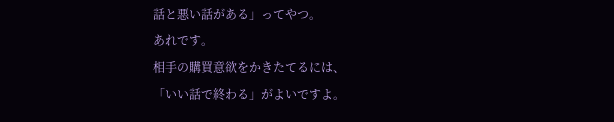話と悪い話がある」ってやつ。
あれです。
相手の購買意欲をかきたてるには、
「いい話で終わる」がよいですよ。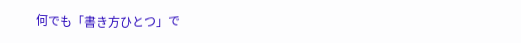何でも「書き方ひとつ」で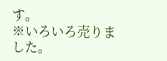す。
※いろいろ売りました。